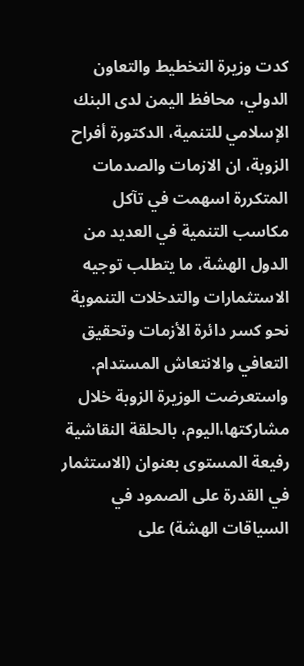كدت وزيرة التخطيط والتعاون الدولي، محافظ اليمن لدى البنك الإسلامي للتنمية، الدكتورة أفراح الزوبة، ان الازمات والصدمات المتكررة اسهمت في تآكل مكاسب التنمية في العديد من الدول الهشة، ما يتطلب توجيه الاستثمارات والتدخلات التنموية نحو كسر دائرة الأزمات وتحقيق التعافي والانتعاش المستدام.
واستعرضت الوزيرة الزوبة خلال مشاركتها،اليوم، بالحلقة النقاشية رفيعة المستوى بعنوان (الاستثمار في القدرة على الصمود في السياقات الهشة) على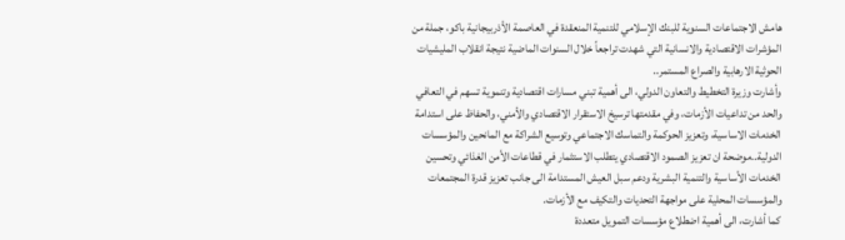هامش الاجتماعات السنوية للبنك الإسلامي للتنمية المنعقدة في العاصمة الأذربيجانية باكو، جملة من المؤشرات الاقتصادية والانسانية التي شهدت تراجعاً خلال السنوات الماضية نتيجة انقلاب المليشيات الحوثية الارهابية والصراع المستمر..
وأشارت وزيرة التخطيط والتعاون الدولي، الى أهمية تبني مسارات اقتصادية وتنموية تسهم في التعافي والحد من تداعيات الأزمات، وفي مقدمتها ترسيخ الاستقرار الاقتصادي والأمني، والحفاظ على استدامة الخدمات الاساسية، وتعزيز الحوكمة والتماسك الاجتماعي وتوسيع الشراكة مع المانحين والمؤسسات الدولية..موضحة ان تعزيز الصمود الاقتصادي يتطلب الاستثمار في قطاعات الأمن الغذائي وتحسين الخدمات الأساسية والتنمية البشرية ودعم سبل العيش المستدامة الى جانب تعزيز قدرة المجتمعات والمؤسسات المحلية على مواجهة التحديات والتكيف مع الأزمات.
كما أشارت، الى أهمية اضطلاع مؤسسات التمويل متعددة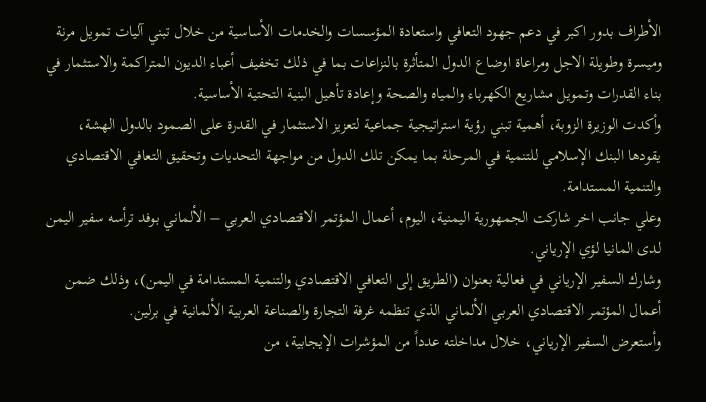الأطراف بدور اكبر في دعم جهود التعافي واستعادة المؤسسات والخدمات الأساسية من خلال تبني آليات تمويل مرنة وميسرة وطويلة الاجل ومراعاة اوضاع الدول المتأثرة بالنزاعات بما في ذلك تخفيف أعباء الديون المتراكمة والاستثمار في بناء القدرات وتمويل مشاريع الكهرباء والمياه والصحة وإعادة تأهيل البنية التحتية الأساسية.
وأكدت الوزيرة الزوبة، أهمية تبني رؤية استراتيجية جماعية لتعزيز الاستثمار في القدرة على الصمود بالدول الهشة، يقودها البنك الإسلامي للتنمية في المرحلة بما يمكن تلك الدول من مواجهة التحديات وتحقيق التعافي الاقتصادي والتنمية المستدامة.
وعلي جانب اخر شاركت الجمهورية اليمنية، اليوم، أعمال المؤتمر الاقتصادي العربي – الألماني بوفد ترأسه سفير اليمن لدى المانيا لؤي الإرياني.
وشارك السفير الإرياني في فعالية بعنوان (الطريق إلى التعافي الاقتصادي والتنمية المستدامة في اليمن)، وذلك ضمن أعمال المؤتمر الاقتصادي العربي الألماني الذي تنظمه غرفة التجارة والصناعة العربية الألمانية في برلين.
وأستعرض السفير الإرياني، خلال مداخلته عدداً من المؤشرات الإيجابية، من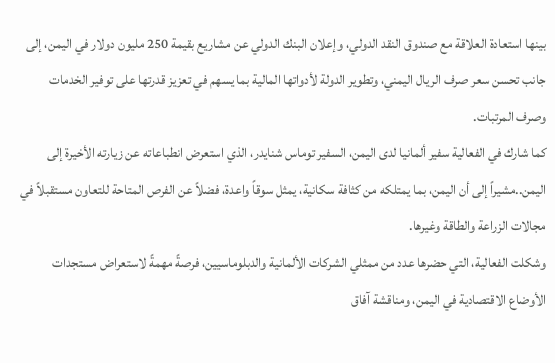بينها استعادة العلاقة مع صندوق النقد الدولي، وإعلان البنك الدولي عن مشاريع بقيمة 250 مليون دولار في اليمن، إلى جانب تحسن سعر صرف الريال اليمني، وتطوير الدولة لأدواتها المالية بما يسهم في تعزيز قدرتها على توفير الخدمات وصرف المرتبات.
كما شارك في الفعالية سفير ألمانيا لدى اليمن، السفير توماس شنايدر، الذي استعرض انطباعاته عن زيارته الأخيرة إلى اليمن..مشيراً إلى أن اليمن، بما يمتلكه من كثافة سكانية، يمثل سوقاً واعدة، فضلاً عن الفرص المتاحة للتعاون مستقبلاً في مجالات الزراعة والطاقة وغيرها.
وشكلت الفعالية، التي حضرها عدد من ممثلي الشركات الألمانية والدبلوماسيين، فرصةً مهمةً لاستعراض مستجدات الأوضاع الاقتصادية في اليمن، ومناقشة آفاق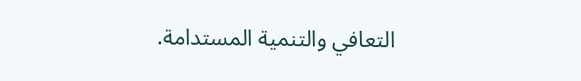التعافي والتنمية المستدامة.